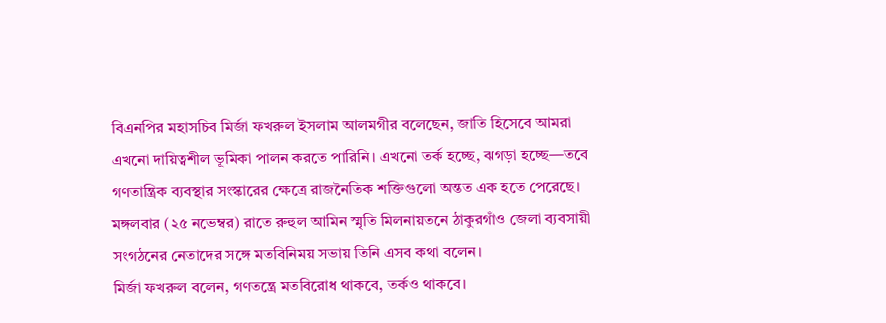বিএনপির মহাসচিব মির্জা ফখরুল ইসলাম আলমগীর বলেছেন, জাতি হিসেবে আমরা এখনো দায়িত্বশীল ভূমিকা পালন করতে পারিনি। এখনো তর্ক হচ্ছে, ঝগড়া হচ্ছে—তবে গণতান্ত্রিক ব্যবস্থার সংস্কারের ক্ষেত্রে রাজনৈতিক শক্তিগুলো অন্তত এক হতে পেরেছে। মঙ্গলবার (২৫ নভেম্বর) রাতে রুহুল আমিন স্মৃতি মিলনায়তনে ঠাকুরগাঁও জেলা ব্যবসায়ী সংগঠনের নেতাদের সঙ্গে মতবিনিময় সভায় তিনি এসব কথা বলেন।
মির্জা ফখরুল বলেন, গণতন্ত্রে মতবিরোধ থাকবে, তর্কও থাকবে।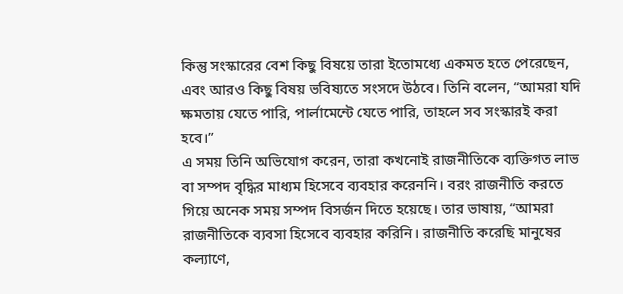কিন্তু সংস্কারের বেশ কিছু বিষয়ে তারা ইতোমধ্যে একমত হতে পেরেছেন, এবং আরও কিছু বিষয় ভবিষ্যতে সংসদে উঠবে। তিনি বলেন, “আমরা যদি ক্ষমতায় যেতে পারি, পার্লামেন্টে যেতে পারি, তাহলে সব সংস্কারই করা হবে।”
এ সময় তিনি অভিযোগ করেন, তারা কখনোই রাজনীতিকে ব্যক্তিগত লাভ বা সম্পদ বৃদ্ধির মাধ্যম হিসেবে ব্যবহার করেননি। বরং রাজনীতি করতে গিয়ে অনেক সময় সম্পদ বিসর্জন দিতে হয়েছে। তার ভাষায়, “আমরা রাজনীতিকে ব্যবসা হিসেবে ব্যবহার করিনি। রাজনীতি করেছি মানুষের কল্যাণে,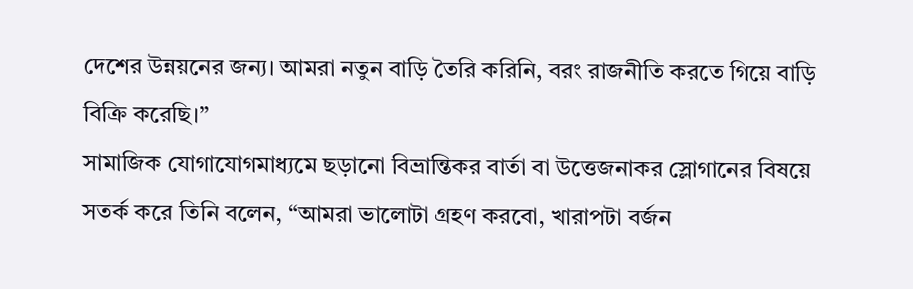দেশের উন্নয়নের জন্য। আমরা নতুন বাড়ি তৈরি করিনি, বরং রাজনীতি করতে গিয়ে বাড়ি বিক্রি করেছি।”
সামাজিক যোগাযোগমাধ্যমে ছড়ানো বিভ্রান্তিকর বার্তা বা উত্তেজনাকর স্লোগানের বিষয়ে সতর্ক করে তিনি বলেন, “আমরা ভালোটা গ্রহণ করবো, খারাপটা বর্জন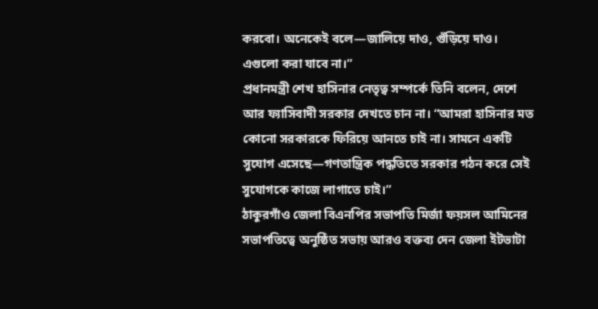করবো। অনেকেই বলে—জালিয়ে দাও, গুঁড়িয়ে দাও। এগুলো করা যাবে না।”
প্রধানমন্ত্রী শেখ হাসিনার নেতৃত্ব সম্পর্কে তিনি বলেন, দেশে আর ফ্যাসিবাদী সরকার দেখতে চান না। “আমরা হাসিনার মত কোনো সরকারকে ফিরিয়ে আনতে চাই না। সামনে একটি সুযোগ এসেছে—গণতান্ত্রিক পদ্ধতিতে সরকার গঠন করে সেই সুযোগকে কাজে লাগাতে চাই।”
ঠাকুরগাঁও জেলা বিএনপির সভাপতি মির্জা ফয়সল আমিনের সভাপতিত্বে অনুষ্ঠিত সভায় আরও বক্তব্য দেন জেলা ইটভাটা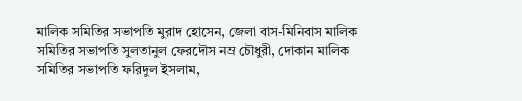মালিক সমিতির সভাপতি মুরাদ হোসেন, জেলা বাস-মিনিবাস মালিক সমিতির সভাপতি সুলতানুল ফেরদৌস নম্র চৌধুরী, দোকান মালিক সমিতির সভাপতি ফরিদুল ইসলাম,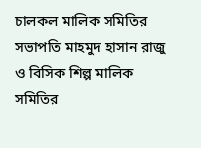চালকল মালিক সমিতির সভাপতি মাহমুদ হাসান রাজু ও বিসিক শিল্প মালিক সমিতির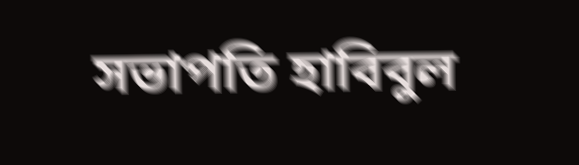সভাপতি হাবিবুল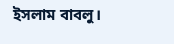ইসলাম বাবলু।